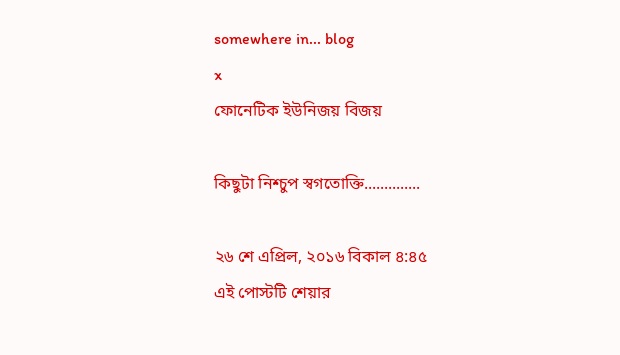somewhere in... blog
x
ফোনেটিক ইউনিজয় বিজয়

কিছুটা নিশ্চুপ স্বগতোক্তি..............

২৬ শে এপ্রিল, ২০১৬ বিকাল ৪:৪৫
এই পোস্টটি শেয়ার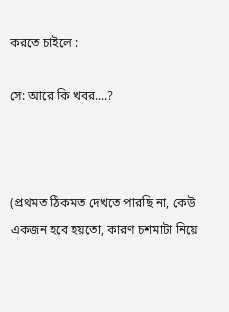করতে চাইলে :

সে: আরে কি খবর....?



(প্রথমত ঠিকমত দেখতে পারছি না, কেউ একজন হবে হয়তো, কারণ চশমাটা নিয়ে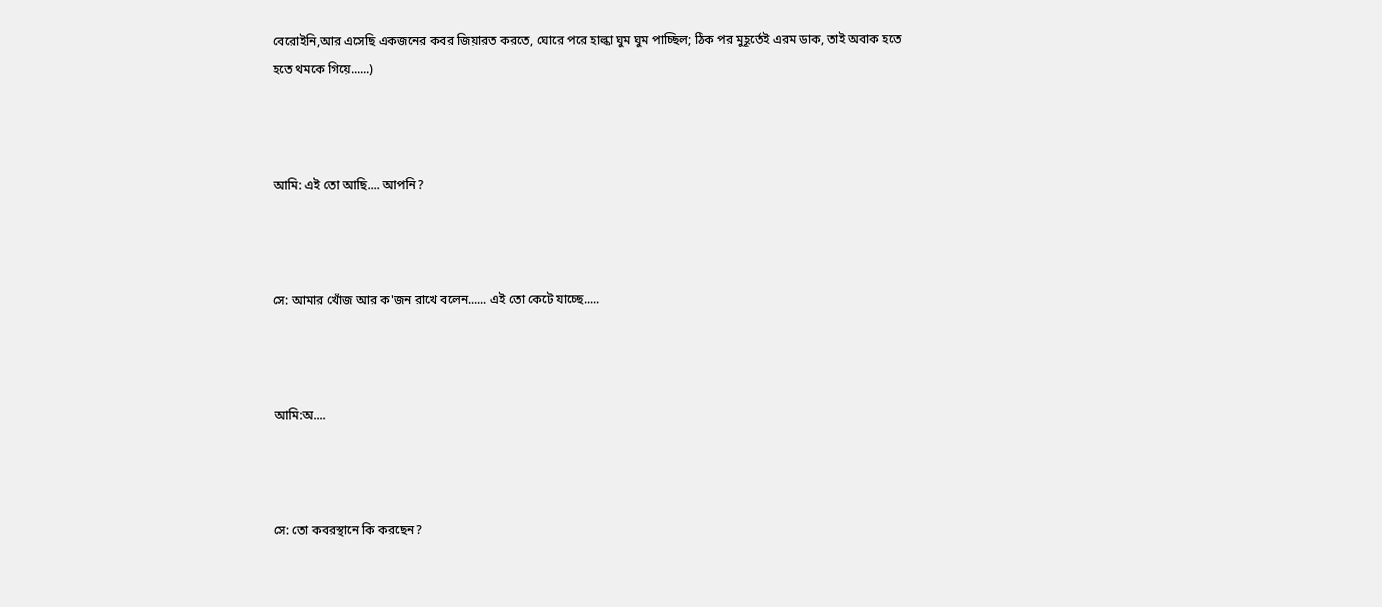বেরোইনি,আর এসেছি একজনের কবর জিয়ারত করতে, ঘোরে পরে হাল্কা ঘুম ঘুম পাচ্ছিল; ঠিক পর মুহূর্তেই এরম ডাক, তাই অবাক হতে হতে থমকে গিয়ে......)



আমি: এই তো আছি.... আপনি?



সে: আমার খোঁজ আর ক'জন রাখে বলেন...... এই তো কেটে যাচ্ছে.....



আমি:অ....



সে: তো কবরস্থানে কি করছেন?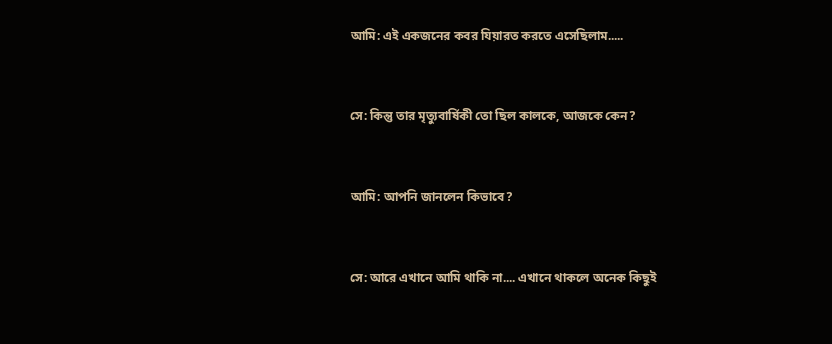আমি: এই একজনের কবর যিয়ারত করতে এসেছিলাম.....



সে: কিন্তু তার মৃত্যুবার্ষিকী তো ছিল কালকে, আজকে কেন?



আমি: আপনি জানলেন কিভাবে?



সে: আরে এখানে আমি থাকি না.... এখানে থাকলে অনেক কিছুই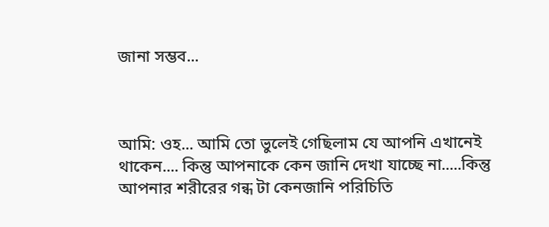জানা সম্ভব...



আমি: ওহ... আমি তো ভুলেই গেছিলাম যে আপনি এখানেই থাকেন.... কিন্তু আপনাকে কেন জানি দেখা যাচ্ছে না.....কিন্তু আপনার শরীরের গন্ধ টা কেনজানি পরিচিতি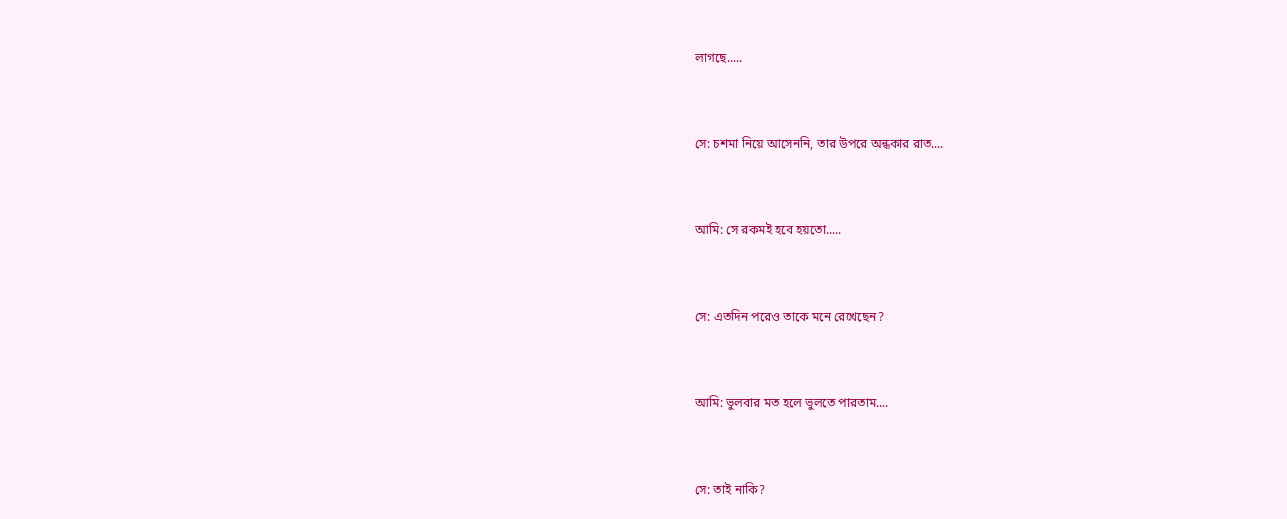লাগছে.....



সে: চশমা নিয়ে আসেননি, তার উপরে অন্ধকার রাত....



আমি: সে রকমই হবে হয়তো.....



সে: এতদিন পরেও তাকে মনে রেখেছেন?



আমি: ভুলবার মত হলে ভুলতে পারতাম....



সে: তাই নাকি?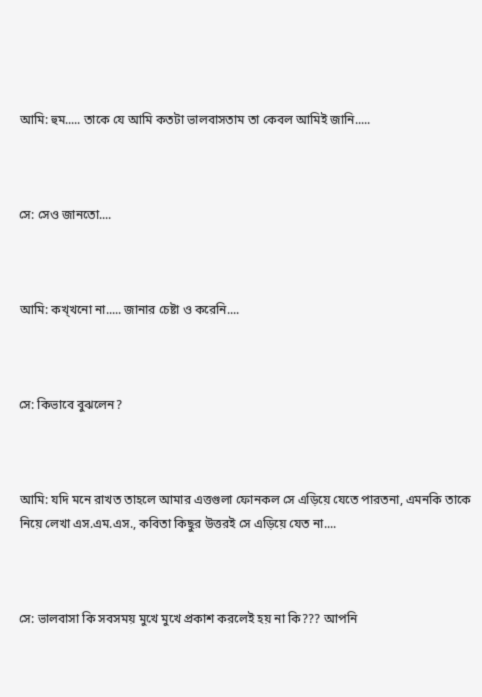আমি: হুম..... তাকে যে আমি কতটা ভালবাসতাম তা কেবল আমিই জানি.....



সে: সেও জানতো....



আমি: কখ্খনো না..... জানার চেষ্টা ও করেনি....



সে: কিভাবে বুঝলেন?



আমি: যদি মনে রাখত তাহলে আমার এত্তগুলা ফোনকল সে এড়িয়ে যেতে পারতনা, এমনকি তাকে নিয়ে লেখা এস.এম.এস., কবিতা কিছুর উত্তরই সে এড়িয়ে যেত না....



সে: ভালবাসা কি সবসময় মুখে মুখে প্রকাশ করলেই হয় না কি??? আপনি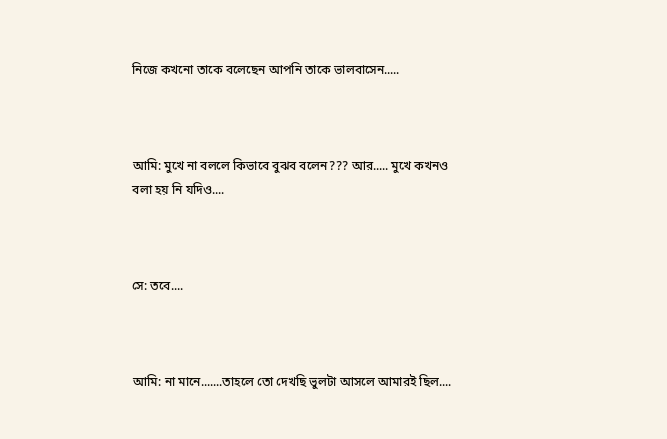নিজে কখনো তাকে বলেছেন আপনি তাকে ভালবাসেন.....



আমি: মুখে না বললে কিভাবে বুঝব বলেন??? আর..... মুখে কখনও বলা হয় নি যদিও....



সে: তবে....



আমি: না মানে.......তাহলে তো দেখছি ভুলটা আসলে আমারই ছিল....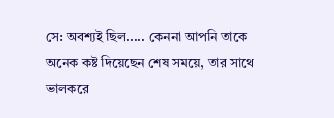সে: অবশ্যই ছিল..... কেননা আপনি তাকে অনেক কষ্ট দিয়েছেন শেষ সময়ে, তার সাথে ভালকরে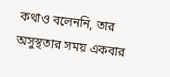কথাও বলেননি, তার অসুস্থতার সময় একবার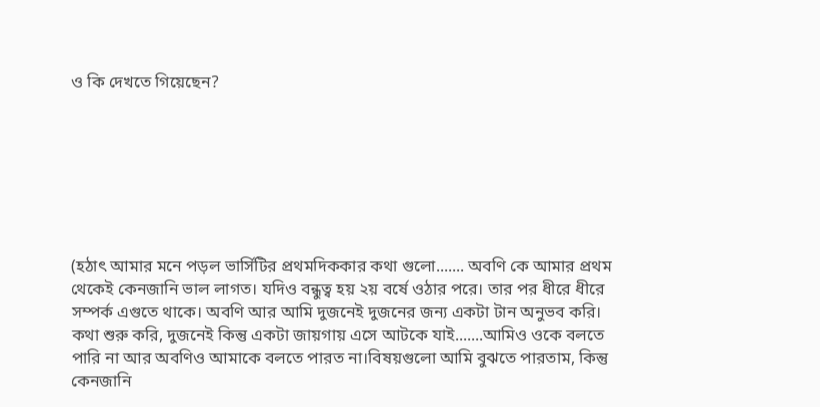ও কি দেখতে গিয়েছেন?







(হঠাৎ আমার মনে পড়ল ভার্সিটির প্রথমদিককার কথা গুলো....... অবণি কে আমার প্রথম থেকেই কেনজানি ভাল লাগত। যদিও বন্ধুত্ব হয় ২য় বর্ষে ওঠার পরে। তার পর ধীরে ধীরে সম্পর্ক এগুতে থাকে। অবণি আর আমি দুজনেই দুজনের জন্য একটা টান অনুভব করি। কথা শুরু করি, দুজনেই কিন্তু একটা জায়গায় এসে আটকে যাই.......আমিও ওকে বলতে পারি না আর অবণিও আমাকে বলতে পারত না।বিষয়গুলো আমি বুঝতে পারতাম, কিন্তু কেনজানি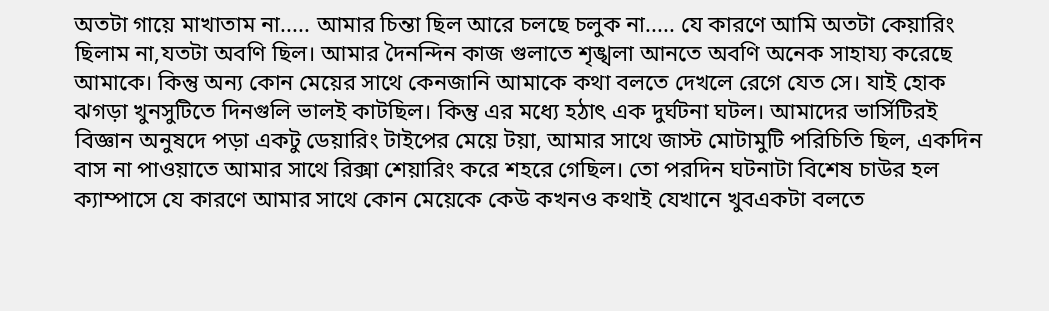অতটা গায়ে মাখাতাম না..... আমার চিন্তা ছিল আরে চলছে চলুক না..... যে কারণে আমি অতটা কেয়ারিং ছিলাম না,যতটা অবণি ছিল। আমার দৈনন্দিন কাজ গুলাতে শৃঙ্খলা আনতে অবণি অনেক সাহায্য করেছে আমাকে। কিন্তু অন্য কোন মেয়ের সাথে কেনজানি আমাকে কথা বলতে দেখলে রেগে যেত সে। যাই হোক ঝগড়া খুনসুটিতে দিনগুলি ভালই কাটছিল। কিন্তু এর মধ্যে হঠাৎ এক দুর্ঘটনা ঘটল। আমাদের ভার্সিটিরই বিজ্ঞান অনুষদে পড়া একটু ডেয়ারিং টাইপের মেয়ে টয়া, আমার সাথে জাস্ট মোটামুটি পরিচিতি ছিল, একদিন বাস না পাওয়াতে আমার সাথে রিক্সা শেয়ারিং করে শহরে গেছিল। তো পরদিন ঘটনাটা বিশেষ চাউর হল ক্যাম্পাসে যে কারণে আমার সাথে কোন মেয়েকে কেউ কখনও কথাই যেখানে খুবএকটা বলতে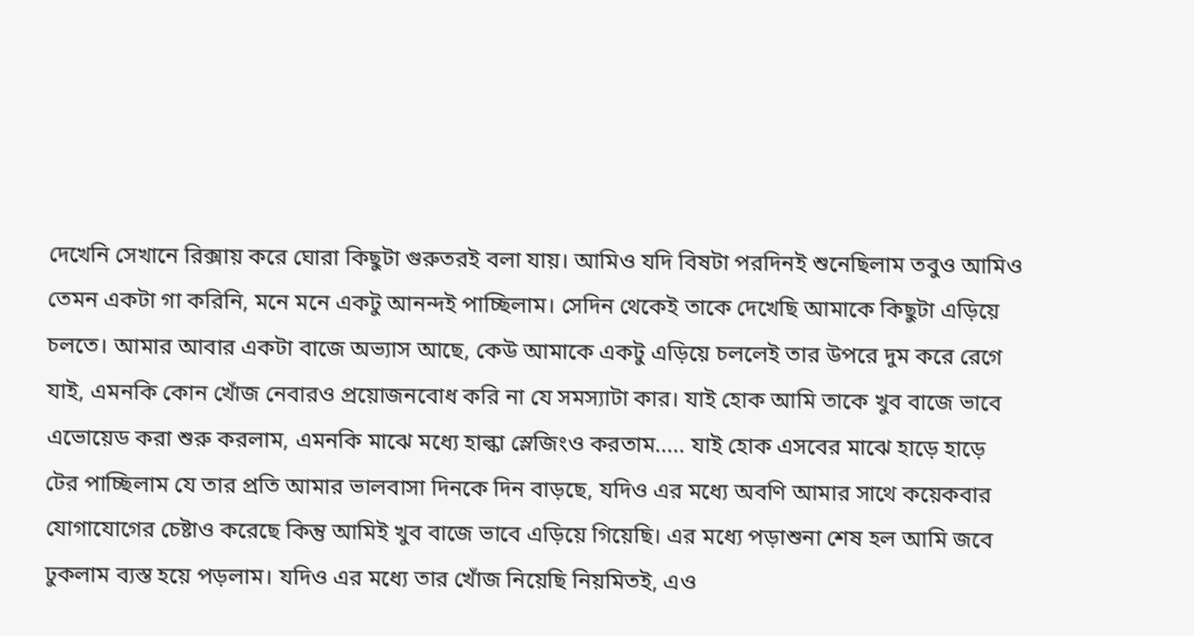দেখেনি সেখানে রিক্সায় করে ঘোরা কিছুটা গুরুতরই বলা যায়। আমিও যদি বিষটা পরদিনই শুনেছিলাম তবুও আমিও তেমন একটা গা করিনি, মনে মনে একটু আনন্দই পাচ্ছিলাম। সেদিন থেকেই তাকে দেখেছি আমাকে কিছুটা এড়িয়ে চলতে। আমার আবার একটা বাজে অভ্যাস আছে, কেউ আমাকে একটু এড়িয়ে চললেই তার উপরে দুম করে রেগে যাই, এমনকি কোন খোঁজ নেবারও প্রয়োজনবোধ করি না যে সমস্যাটা কার। যাই হোক আমি তাকে খুব বাজে ভাবে এভোয়েড করা শুরু করলাম, এমনকি মাঝে মধ্যে হাল্কা স্লেজিংও করতাম..... যাই হোক এসবের মাঝে হাড়ে হাড়ে টের পাচ্ছিলাম যে তার প্রতি আমার ভালবাসা দিনকে দিন বাড়ছে, যদিও এর মধ্যে অবণি আমার সাথে কয়েকবার যোগাযোগের চেষ্টাও করেছে কিন্তু আমিই খুব বাজে ভাবে এড়িয়ে গিয়েছি। এর মধ্যে পড়াশুনা শেষ হল আমি জবে ঢুকলাম ব্যস্ত হয়ে পড়লাম। যদিও এর মধ্যে তার খোঁজ নিয়েছি নিয়মিতই, এও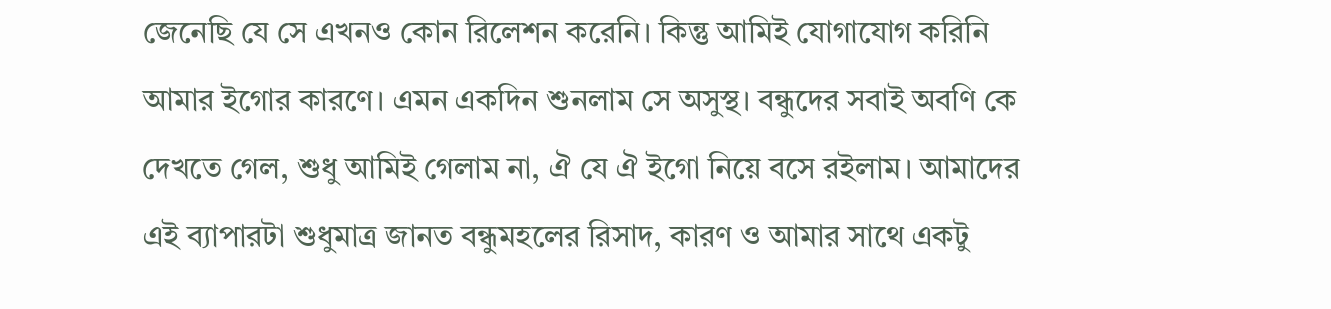জেনেছি যে সে এখনও কোন রিলেশন করেনি। কিন্তু আমিই যোগাযোগ করিনি আমার ইগোর কারণে। এমন একদিন শুনলাম সে অসুস্থ। বন্ধুদের সবাই অবণি কে দেখতে গেল, শুধু আমিই গেলাম না, ঐ যে ঐ ইগো নিয়ে বসে রইলাম। আমাদের এই ব্যাপারটা শুধুমাত্র জানত বন্ধুমহলের রিসাদ, কারণ ও আমার সাথে একটু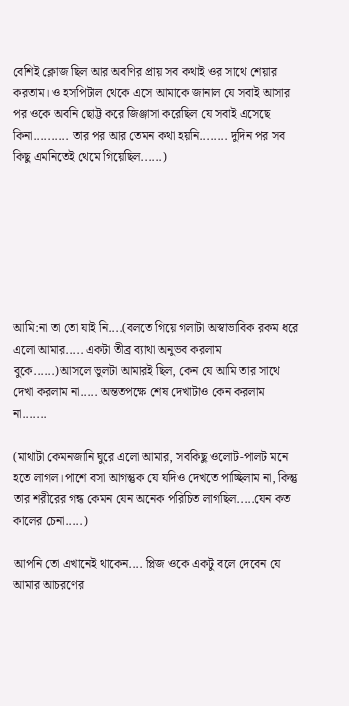বেশিই ক্লোজ ছিল আর অবণির প্রায় সব কথাই ওর সাথে শেয়ার করতাম। ও হসপিটাল থেকে এসে আমাকে জানাল যে সবাই আসার পর ওকে অবনি ছোট্ট করে জিঞ্জাসা করেছিল যে সবাই এসেছে কিনা.......... তার পর আর তেমন কথা হয়নি........ দুদিন পর সব কিছু এমনিতেই থেমে গিয়েছিল......)







আমি:না তা তো যাই নি....(বলতে গিয়ে গলাটা অস্বাভাবিক রকম ধরে এলো আমার..... একটা তীব্র ব্যাথা অনুভব করলাম বুকে......)আসলে ভুলটা আমারই ছিল, কেন যে আমি তার সাথে দেখা করলাম না..... অন্ততপক্ষে শেষ দেখাটাও কেন করলাম না.......

(মাথাটা কেমনজানি ঘুরে এলো আমার, সবকিছু ওলোট-পালট মনে হতে লাগল।পাশে বসা আগন্তুক যে যদিও দেখতে পাচ্ছিলাম না, কিন্তু তার শরীরের গন্ধ কেমন যেন অনেক পরিচিত লাগছিল.....যেন কত কালের চেনা.....)

আপনি তো এখানেই থাকেন.... প্লিজ ওকে একটু বলে দেবেন যে আমার আচরণের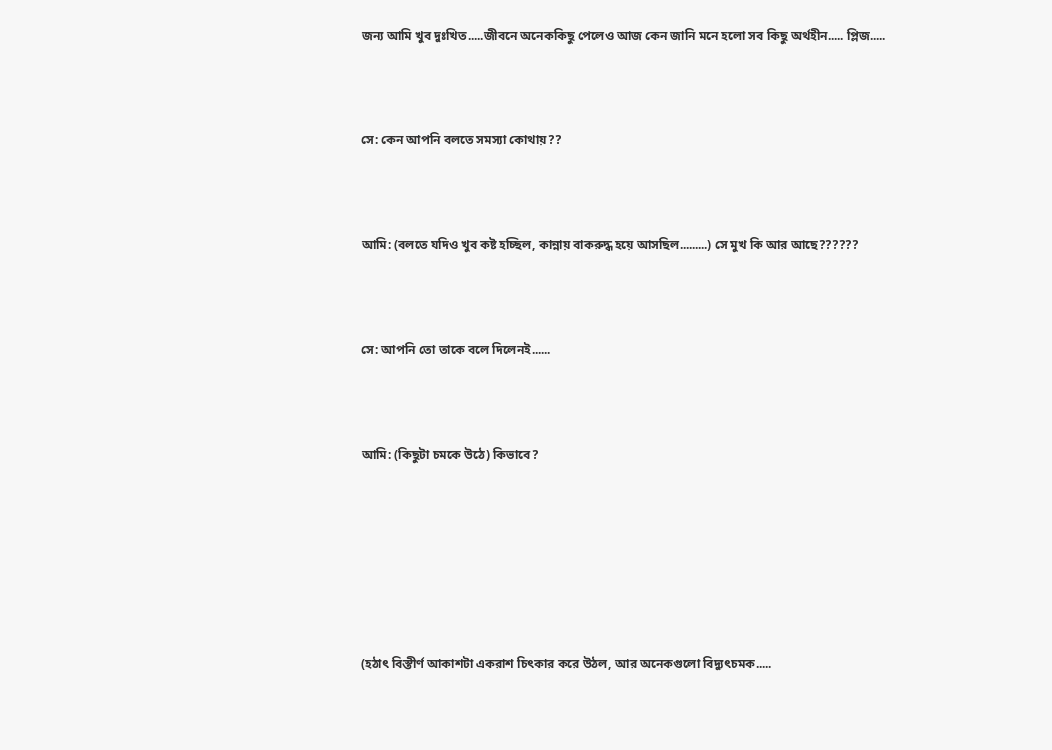জন্য আমি খুব দুঃখিত.....জীবনে অনেককিছু পেলেও আজ কেন জানি মনে হলো সব কিছু অর্থহীন..... প্লিজ.....



সে: কেন আপনি বলতে সমস্যা কোথায়??



আমি: (বলতে যদিও খুব কষ্ট হচ্ছিল, কান্নায় বাকরুদ্ধ হয়ে আসছিল.........) সে মুখ কি আর আছে??????



সে: আপনি তো তাকে বলে দিলেনই......



আমি: (কিছুটা চমকে উঠে) কিভাবে?







(হঠাৎ বিস্তীর্ণ আকাশটা একরাশ চিৎকার করে উঠল, আর অনেকগুলো বিদ্যুৎচমক.....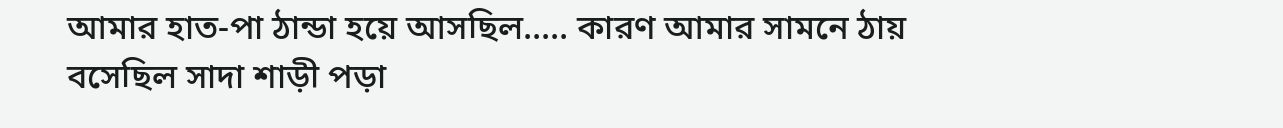আমার হাত-পা ঠান্ডা হয়ে আসছিল..... কারণ আমার সামনে ঠায় বসেছিল সাদা শাড়ী পড়া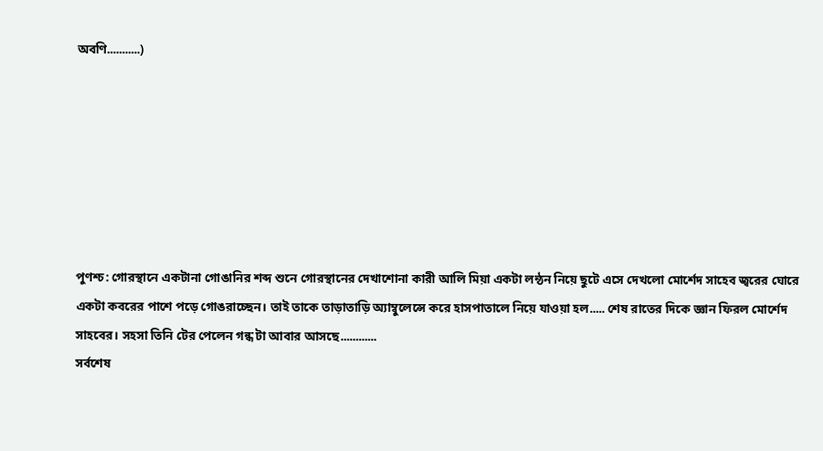অবণি...........)







পুণশ্চ: গোরস্থানে একটানা গোঙানির শব্দ শুনে গোরস্থানের দেখাশোনা কারী আলি মিয়া একটা লন্ঠন নিয়ে ছুটে এসে দেখলো মোর্শেদ সাহেব জ্বরের ঘোরে একটা কবরের পাশে পড়ে গোঙরাচ্ছেন। তাই তাকে তাড়াতাড়ি অ্যাম্বুলেন্সে করে হাসপাতালে নিয়ে যাওয়া হল..... শেষ রাতের দিকে জ্ঞান ফিরল মোর্শেদ সাহবের। সহসা তিনি টের পেলেন গন্ধ টা আবার আসছে............
সর্বশেষ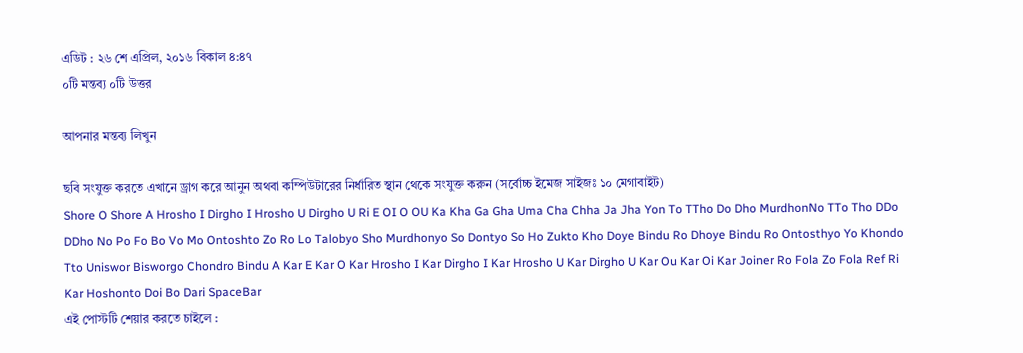এডিট : ২৬ শে এপ্রিল, ২০১৬ বিকাল ৪:৪৭
০টি মন্তব্য ০টি উত্তর

আপনার মন্তব্য লিখুন

ছবি সংযুক্ত করতে এখানে ড্রাগ করে আনুন অথবা কম্পিউটারের নির্ধারিত স্থান থেকে সংযুক্ত করুন (সর্বোচ্চ ইমেজ সাইজঃ ১০ মেগাবাইট)
Shore O Shore A Hrosho I Dirgho I Hrosho U Dirgho U Ri E OI O OU Ka Kha Ga Gha Uma Cha Chha Ja Jha Yon To TTho Do Dho MurdhonNo TTo Tho DDo DDho No Po Fo Bo Vo Mo Ontoshto Zo Ro Lo Talobyo Sho Murdhonyo So Dontyo So Ho Zukto Kho Doye Bindu Ro Dhoye Bindu Ro Ontosthyo Yo Khondo Tto Uniswor Bisworgo Chondro Bindu A Kar E Kar O Kar Hrosho I Kar Dirgho I Kar Hrosho U Kar Dirgho U Kar Ou Kar Oi Kar Joiner Ro Fola Zo Fola Ref Ri Kar Hoshonto Doi Bo Dari SpaceBar
এই পোস্টটি শেয়ার করতে চাইলে :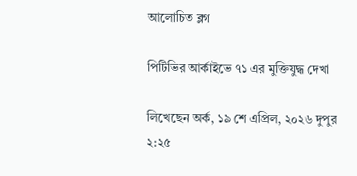আলোচিত ব্লগ

পিটিভির আর্কাইভে ৭১ এর মুক্তিযুদ্ধ দেখা

লিখেছেন অর্ক, ১৯ শে এপ্রিল, ২০২৬ দুপুর ২:২৫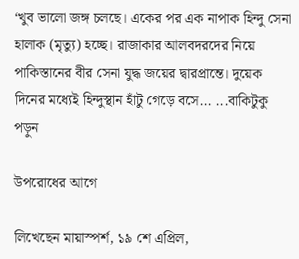‘খুব ভালো জঙ্গ চলছে। একের পর এক নাপাক হিন্দু সেনা হালাক (মৃত্যু) হচ্ছে। রাজাকার আলবদরদের নিয়ে পাকিস্তানের বীর সেনা যুদ্ধ জয়ের দ্বারপ্রান্তে। দুয়েক দিনের মধ্যেই হিন্দুস্থান হাঁটু গেড়ে বসে... ...বাকিটুকু পড়ুন

উপরোধের আগে

লিখেছেন মায়াস্পর্শ, ১৯ শে এপ্রিল,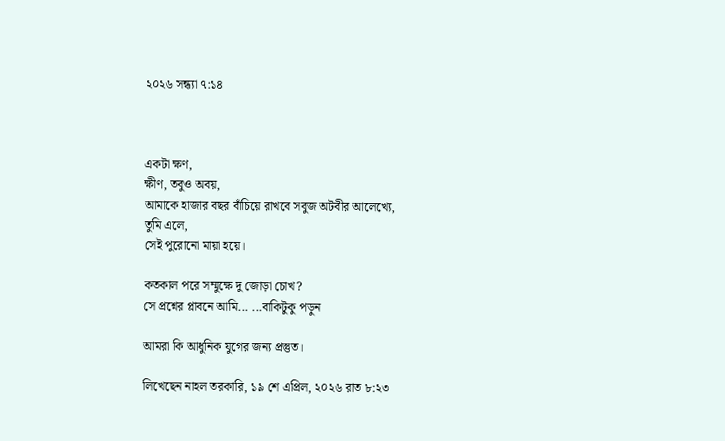২০২৬ সন্ধ্যা ৭:১৪



একটা ক্ষণ,
ক্ষীণ, তবুও অবয়,
আমাকে হাজার বছর বাঁচিয়ে রাখবে সবুজ অটবীর আলেখ্যে,
তুমি এলে,
সেই পুরোনো মায়া হয়ে।

কতকাল পরে সম্মুক্ষে দু জোড়া চোখ?
সে প্রশ্নের প্লাবনে আমি... ...বাকিটুকু পড়ুন

আমরা কি আধুনিক যুগের জন্য প্রস্তুত।

লিখেছেন নাহল তরকারি, ১৯ শে এপ্রিল, ২০২৬ রাত ৮:২৩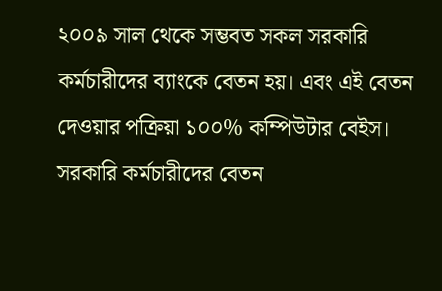২০০৯ সাল থেকে সম্ভবত সকল সরকারি কর্মচারীদের ব্যাংকে বেতন হয়। এবং এই বেতন দেওয়ার পক্রিয়া ১০০% কম্পিউটার বেইস। সরকারি কর্মচারীদের বেতন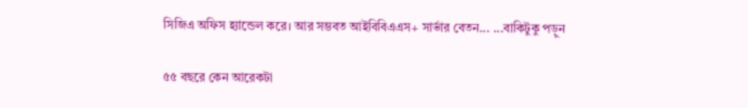সিজিএ অফিস হ্যান্ডেল করে। আর সম্ভবত আইবিবিএএস+ সার্ভার বেতন... ...বাকিটুকু পড়ুন

৫৫ বছরে কেন আরেকটা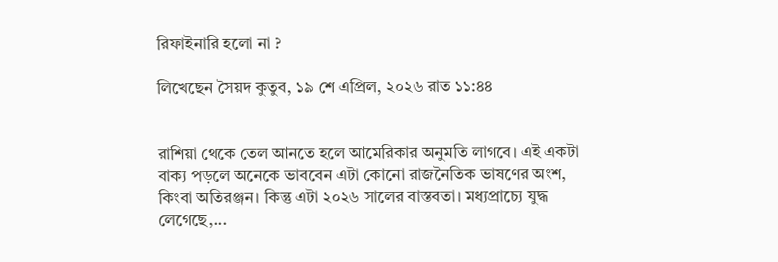রিফাইনারি হলো না ?

লিখেছেন সৈয়দ কুতুব, ১৯ শে এপ্রিল, ২০২৬ রাত ১১:৪৪


রাশিয়া থেকে তেল আনতে হলে আমেরিকার অনুমতি লাগবে। এই একটা বাক্য পড়লে অনেকে ভাববেন এটা কোনো রাজনৈতিক ভাষণের অংশ, কিংবা অতিরঞ্জন। কিন্তু এটা ২০২৬ সালের বাস্তবতা। মধ্যপ্রাচ্যে যুদ্ধ লেগেছে,...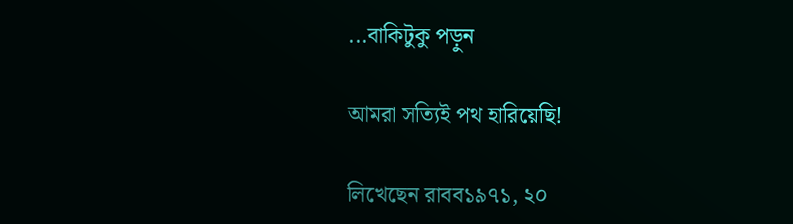...বাকিটুকু পড়ুন

আমরা সত্যিই পথ হারিয়েছি!

লিখেছেন রাবব১৯৭১, ২০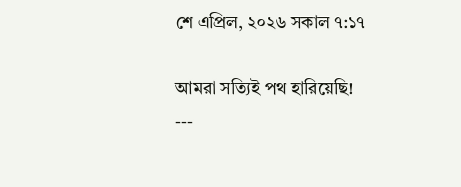শে এপ্রিল, ২০২৬ সকাল ৭:১৭

আমরা সত্যিই পথ হারিয়েছি!
---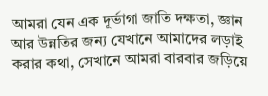আমরা যেন এক দূর্ভাগা জাতি দক্ষতা, জ্ঞান আর উন্নতির জন্য যেখানে আমাদের লড়াই করার কথা, সেখানে আমরা বারবার জড়িয়ে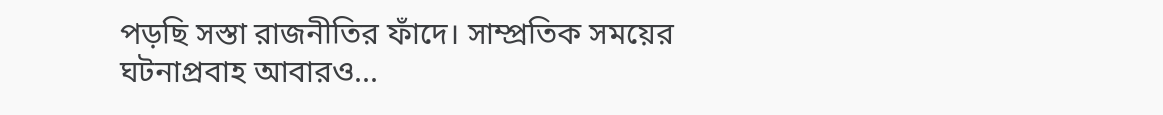পড়ছি সস্তা রাজনীতির ফাঁদে। সাম্প্রতিক সময়ের ঘটনাপ্রবাহ আবারও...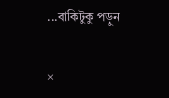...বাকিটুকু পড়ুন

×